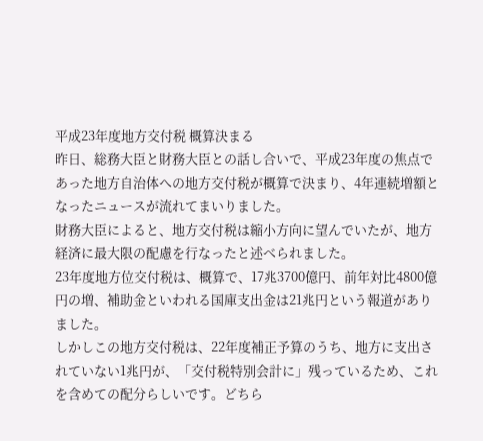平成23年度地方交付税 概算決まる
昨日、総務大臣と財務大臣との話し合いで、平成23年度の焦点であった地方自治体への地方交付税が概算で決まり、4年連続増額となったニュースが流れてまいりました。
財務大臣によると、地方交付税は縮小方向に望んでいたが、地方経済に最大限の配慮を行なったと述べられました。
23年度地方位交付税は、概算で、17兆3700億円、前年対比4800億円の増、補助金といわれる国庫支出金は21兆円という報道がありました。
しかしこの地方交付税は、22年度補正予算のうち、地方に支出されていない1兆円が、「交付税特別会計に」残っているため、これを含めての配分らしいです。どちら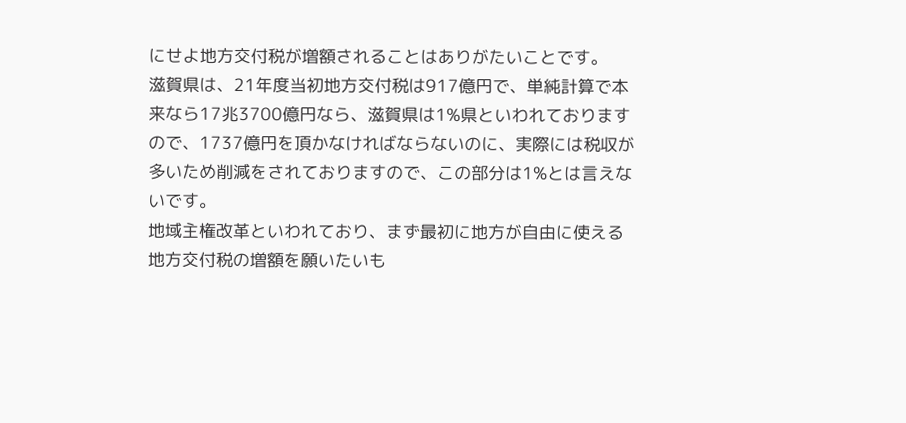にせよ地方交付税が増額されることはありがたいことです。
滋賀県は、21年度当初地方交付税は917億円で、単純計算で本来なら17兆3700億円なら、滋賀県は1%県といわれておりますので、1737億円を頂かなければならないのに、実際には税収が多いため削減をされておりますので、この部分は1%とは言えないです。
地域主権改革といわれており、まず最初に地方が自由に使える地方交付税の増額を願いたいも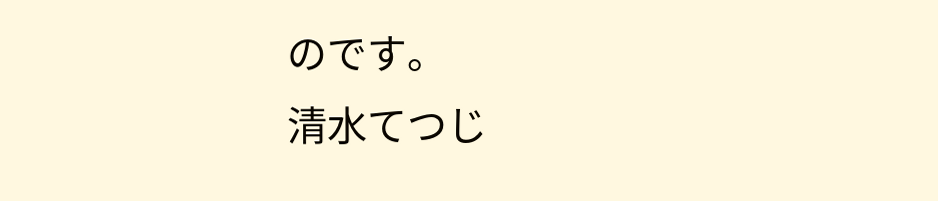のです。
清水てつじ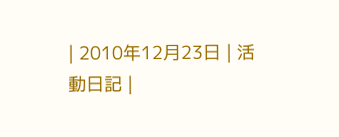| 2010年12月23日 | 活動日記 |